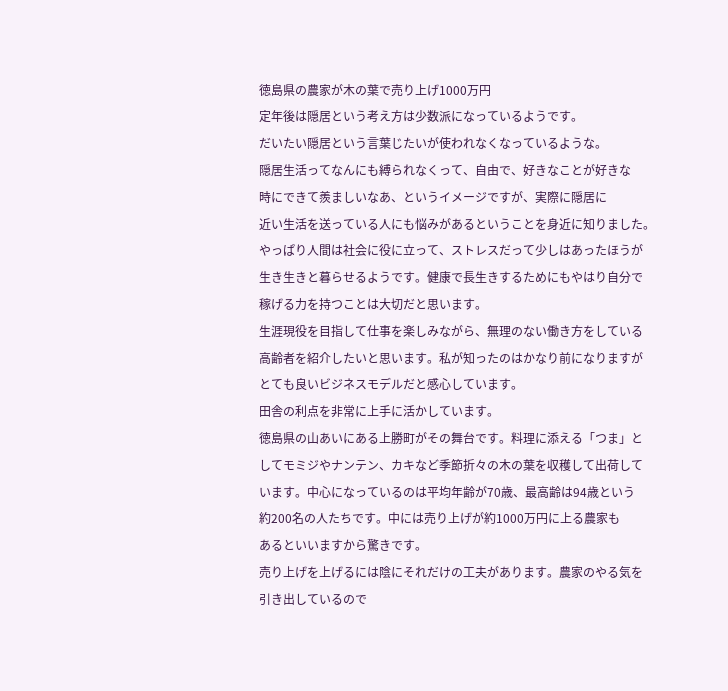徳島県の農家が木の葉で売り上げ1000万円
定年後は隠居という考え方は少数派になっているようです。
だいたい隠居という言葉じたいが使われなくなっているような。
隠居生活ってなんにも縛られなくって、自由で、好きなことが好きな
時にできて羨ましいなあ、というイメージですが、実際に隠居に
近い生活を送っている人にも悩みがあるということを身近に知りました。
やっぱり人間は社会に役に立って、ストレスだって少しはあったほうが
生き生きと暮らせるようです。健康で長生きするためにもやはり自分で
稼げる力を持つことは大切だと思います。
生涯現役を目指して仕事を楽しみながら、無理のない働き方をしている
高齢者を紹介したいと思います。私が知ったのはかなり前になりますが
とても良いビジネスモデルだと感心しています。
田舎の利点を非常に上手に活かしています。
徳島県の山あいにある上勝町がその舞台です。料理に添える「つま」と
してモミジやナンテン、カキなど季節折々の木の葉を収穫して出荷して
います。中心になっているのは平均年齢が70歳、最高齢は94歳という
約200名の人たちです。中には売り上げが約1000万円に上る農家も
あるといいますから驚きです。
売り上げを上げるには陰にそれだけの工夫があります。農家のやる気を
引き出しているので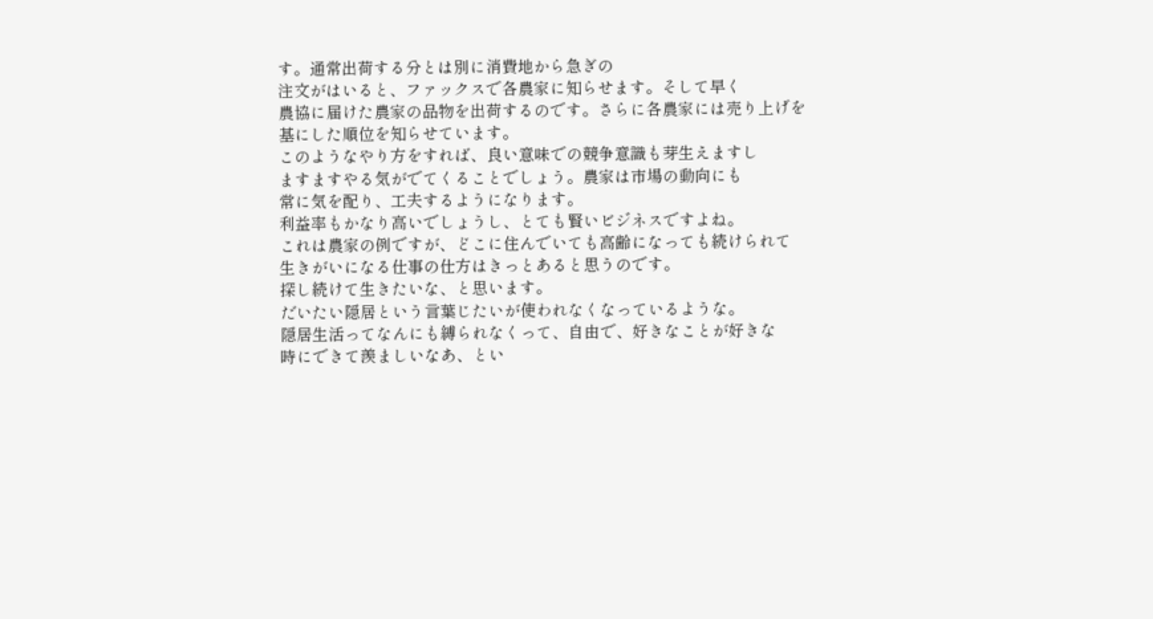す。通常出荷する分とは別に消費地から急ぎの
注文がはいると、ファックスで各農家に知らせます。そして早く
農協に届けた農家の品物を出荷するのです。さらに各農家には売り上げを
基にした順位を知らせています。
このようなやり方をすれば、良い意味での競争意識も芽生えますし
ますますやる気がでてくることでしょう。農家は市場の動向にも
常に気を配り、工夫するようになります。
利益率もかなり高いでしょうし、とても賢いビジネスですよね。
これは農家の例ですが、どこに住んでいても高齢になっても続けられて
生きがいになる仕事の仕方はきっとあると思うのです。
探し続けて生きたいな、と思います。
だいたい隠居という言葉じたいが使われなくなっているような。
隠居生活ってなんにも縛られなくって、自由で、好きなことが好きな
時にできて羨ましいなあ、とい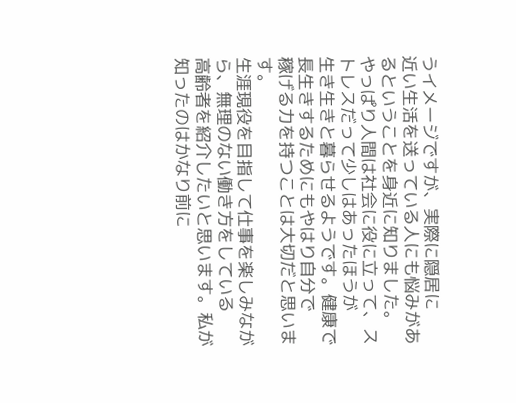うイメージですが、実際に隠居に
近い生活を送っている人にも悩みがあるということを身近に知りました。
やっぱり人間は社会に役に立って、ストレスだって少しはあったほうが
生き生きと暮らせるようです。健康で長生きするためにもやはり自分で
稼げる力を持つことは大切だと思います。
生涯現役を目指して仕事を楽しみながら、無理のない働き方をしている
高齢者を紹介したいと思います。私が知ったのはかなり前に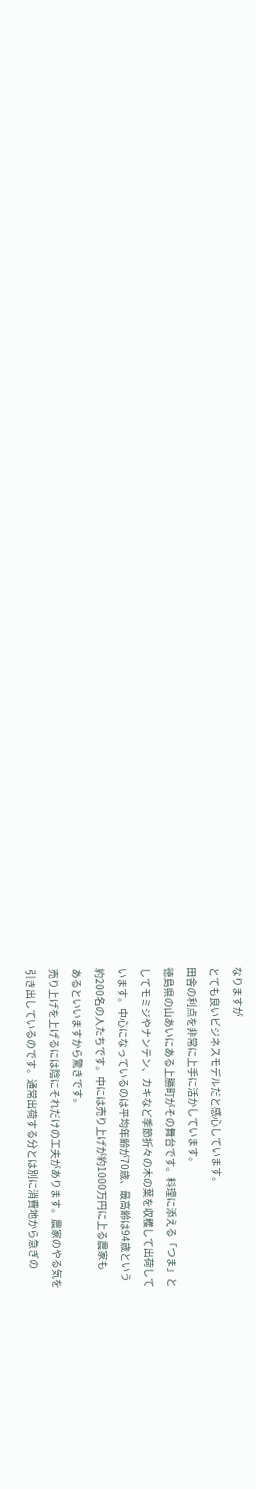なりますが
とても良いビジネスモデルだと感心しています。
田舎の利点を非常に上手に活かしています。
徳島県の山あいにある上勝町がその舞台です。料理に添える「つま」と
してモミジやナンテン、カキなど季節折々の木の葉を収穫して出荷して
います。中心になっているのは平均年齢が70歳、最高齢は94歳という
約200名の人たちです。中には売り上げが約1000万円に上る農家も
あるといいますから驚きです。
売り上げを上げるには陰にそれだけの工夫があります。農家のやる気を
引き出しているのです。通常出荷する分とは別に消費地から急ぎの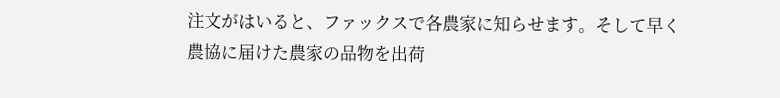注文がはいると、ファックスで各農家に知らせます。そして早く
農協に届けた農家の品物を出荷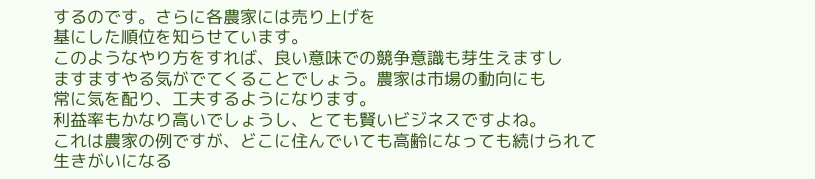するのです。さらに各農家には売り上げを
基にした順位を知らせています。
このようなやり方をすれば、良い意味での競争意識も芽生えますし
ますますやる気がでてくることでしょう。農家は市場の動向にも
常に気を配り、工夫するようになります。
利益率もかなり高いでしょうし、とても賢いビジネスですよね。
これは農家の例ですが、どこに住んでいても高齢になっても続けられて
生きがいになる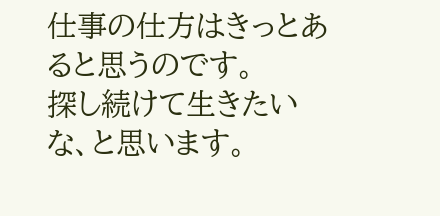仕事の仕方はきっとあると思うのです。
探し続けて生きたいな、と思います。